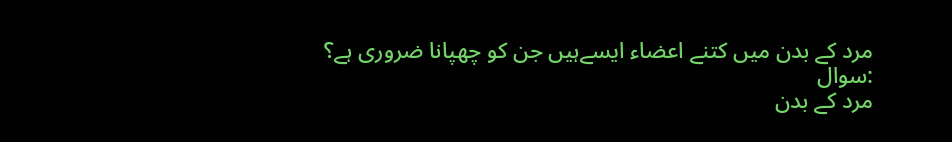مرد کے بدن میں کتنے اعضاء ایسےہیں جن کو چھپانا ضروری ہے؟
:سوال
مرد کے بدن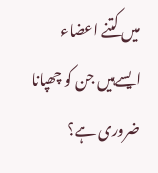میں کتنے اعضاء ایسےہیں جن کو چھپانا ضروری ہے؟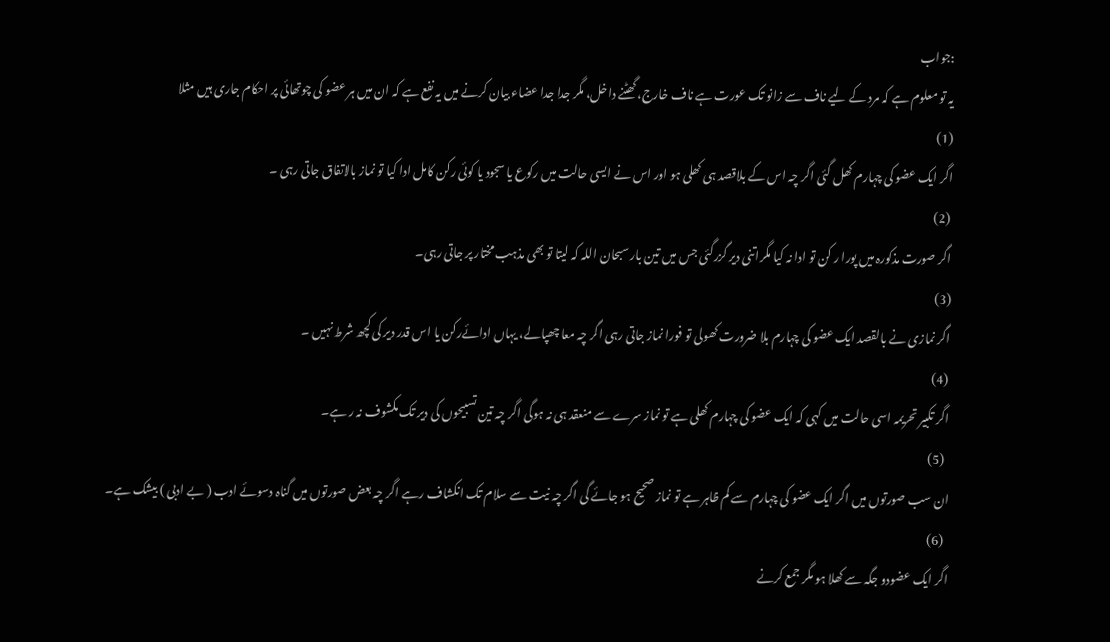:جواب
یہ تو معلوم ہے کہ مرد کے لیے ناف سے زانو تک عورت ہے ناف خارج، گھٹنے داخل، مگر جدا جدا عضاء بیان کرنے میں یہ نفع ہے کہ ان میں ہر عضو کی چوتھائی پر احکام جاری ہیں مثلا
(1)
اگر ایک عضو کی چہارم کھل گئی اگر چہ اس کے بلاقصد ہی کھلی ہو اور اس نے ایسی حالت میں رکوع یا سجود یا کوئی رکن کامل ادا کیا تو نماز بالاتفاق جاتی رہی ۔
 (2)
اگر صورت مذکورہ میں پورا ر کن تو ادا نہ کیا مگراتنی دیر گزرگئی جس میں تین بار سبحان اللہ کہ لیتا تو بھی مذہب مختار پر جاتی رہی۔
(3)
اگر نمازی نے بالقصد ایک عضو کی چہارم بلا ضرورت کھولی تو فورا نماز جاتی رہی اگر چہ معا چھپالے، یہاں ادائےرکن یا اس قدر دیر کی کچھ شرط نہیں ۔
 (4)
اگر تکبیر تحریمہ اسی حالت میں کہی کہ ایک عضو کی چہارم کھلی ہے تو نماز سرے سے منعقد ہی نہ ہوگی اگر چہ تین تسبیحوں کی دیر تک مکشوف نہ ر ہے۔
  (5)
ان سب صورتوں میں اگر ایک عضو کی چہارم سے کم ظاہر ہے تو نماز صحیح ہو جائے گی اگر چہ نیت سے سلام تک انکشاف رہے اگر چہ بعض صورتوں میں گناہ دسوئے ادب ( بے ادبی ) بیشک ہے۔
  (6)
اگر ایک عضودو جگہ سے کھلا ہو مگر جمع کرنے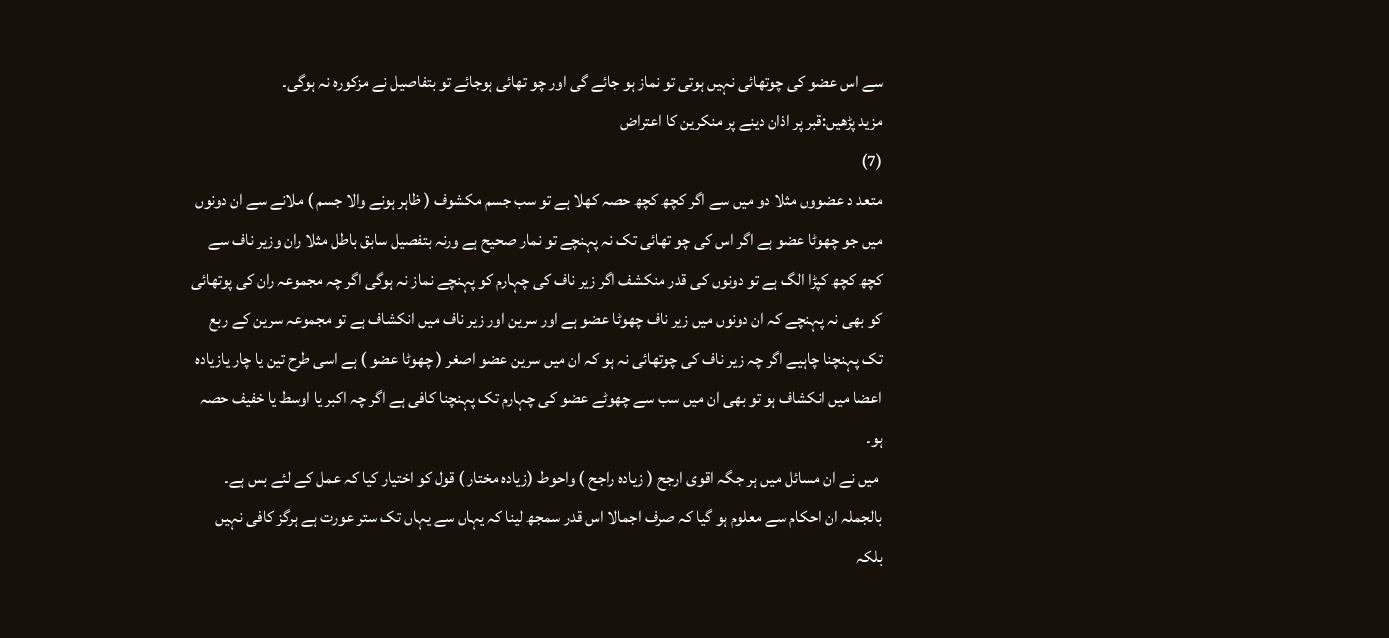سے اس عضو کی چوتھائی نہیں ہوتی تو نماز ہو جائے گی اور چو تھائی ہوجائے تو بتفاصیل نے مزکورہ نہ ہوگی۔
مزید پڑھیں:قبر پر اذان دینے پر منکرین کا اعتراض
(7)
متعد د عضووں مثلا دو میں سے اگر کچھ کچھ حصہ کھلا ہے تو سب جسم مکشوف ( ظاہر ہونے والا جسم ) ملانے سے ان دونوں میں جو چھوٹا عضو ہے اگر اس کی چو تھائی تک نہ پہنچے تو نمار صحیح ہے ورنہ بتفصیل سابق باطل مثلا ران وزیر ناف سے کچھ کچھ کپڑا الگ ہے تو دونوں کی قدر منکشف اگر زیر ناف کی چہارم کو پہنچے نماز نہ ہوگی اگر چہ مجموعہ ران کی پوتھائی کو بھی نہ پہنچے کہ ان دونوں میں زیر ناف چھوٹا عضو ہے اور سرین اور زیر ناف میں انکشاف ہے تو مجموعہ سرین کے ربع تک پہنچنا چاہیے اگر چہ زیر ناف کی چوتھائی نہ ہو کہ ان میں سرین عضو اصغر ( چھوٹا عضو ) ہے اسی طرح تین یا چار یازیادہ اعضا میں انکشاف ہو تو بھی ان میں سب سے چھوٹے عضو کی چہارم تک پہنچنا کافی ہے اگر چہ اکبر یا اوسط یا خفیف حصہ ہو۔
 میں نے ان مسائل میں ہر جگہ اقوی ارجح ( زیادہ راجح ) واحوط (زیادہ مختار ) قول کو اختیار کیا کہ عمل کے لئے بس ہے۔ بالجملہ ان احکام سے معلوم ہو گیا کہ صرف اجمالا اس قدر سمجھ لینا کہ یہاں سے یہاں تک ستر عورت ہے ہرگز کافی نہیں بلکہ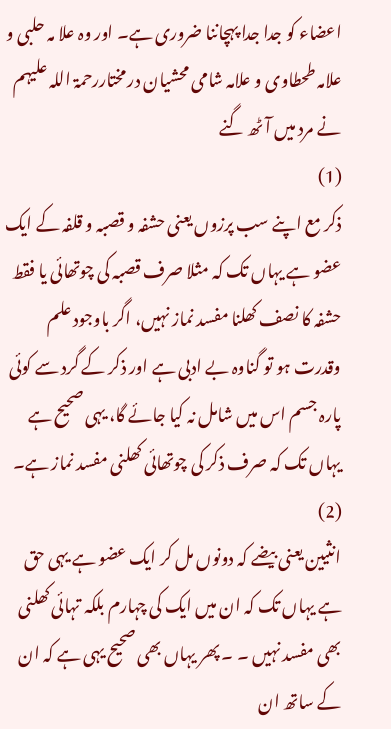اعضاء کو جدا جدا پہچاننا ضروری ہے۔ اور وہ علا مہ حلبی و علامہ طحطاوی و علامہ شامی محشیان در مختاررحمۃ اللہ علیہم نے مرد میں آٹھ گنے
(1)
ذکر مع اپنے سب پرزوں یعنی حشفہ و قصبہ و قلفہ کے ایک عضو ہے یہاں تک کہ مثلا صرف قصبہ کی چوتھائی یا فقط حشفہ کا نصف کھلنا مفسد نماز نہیں، اگر باوجود علم وقدرت ہو تو گناوہ بے ادبی ہے اور ذکر کے گرد سے کوئی پارہ جسم اس میں شامل نہ کیا جائے گا، یہی صحیح ہے یہاں تک کہ صرف ذکر کی چوتھائی کھلنی مفسد نماز ہے۔
(2)
انثیین یعنی بیضے کہ دونوں مل کر ایک عضو ہے یہی حق ہے یہاں تک کہ ان میں ایک کی چہارم بلکہ تہائی کھلنی بھی مفسد نہیں ۔ ۔ پھر یہاں بھی صحیح یہی ہے کہ ان کے ساتھ ان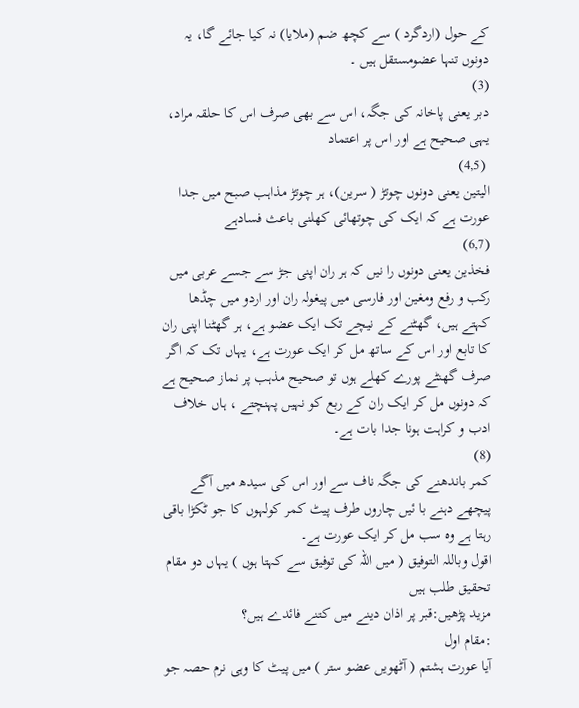کے حول (اردگرد ) سے کچھ ضم (ملایا) نہ کیا جائے گا، یہ دونوں تنہا عضومستقل ہیں ۔
(3)
دبر یعنی پاخانہ کی جگہ، اس سے بھی صرف اس کا حلقہ مراد، یہی صحیح ہے اور اس پر اعتماد
 (4,5)
الیتین یعنی دونوں چوتڑ ( سرین)، ہر چوتڑ مذاہب صبح میں جدا عورت ہے کہ ایک کی چوتھائی کھلنی باعث فسادہے
(6,7)
فخذین یعنی دونوں را نیں کہ ہر ران اپنی جڑ سے جسے عربی میں رکب و رفع ومغین اور فارسی میں پیغولہ ران اور اردو میں چڈھا کہتے ہیں، گھٹنے کے نیچے تک ایک عضو ہے، ہر گھٹنا اپنی ران کا تابع اور اس کے ساتھ مل کر ایک عورت ہے، یہاں تک کہ اگر صرف گھنٹے پورے کھلے ہوں تو صحیح مذہب پر نماز صحیح ہے کہ دونوں مل کر ایک ران کے ربع کو نہیں پہنچتے ، ہاں خلاف ادب و کراہت ہونا جدا بات ہے۔
(8)
کمر باندھنے کی جگہ ناف سے اور اس کی سیدھ میں آگے پیچھے دہنے با ئیں چاروں طرف پیٹ کمر کولہوں کا جو ٹکڑا باقی رہتا ہے وہ سب مل کر ایک عورت ہے۔
اقول وباللہ التوفیق ( میں اللہ کی توفیق سے کہتا ہوں ) یہاں دو مقام تحقیق طلب ہیں
مزید پڑھیں:قبر پر اذان دینے میں کتنے فائدے ہیں؟
:مقام اول
آیا عورت ہشتم ( آٹھویں عضو ستر ) میں پیٹ کا وہی نرم حصہ جو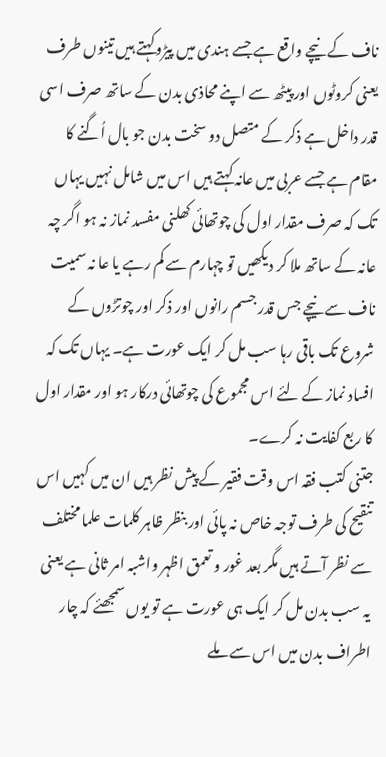ناف کے نیچے واقع ہے جسے ہندی میں پیڑوکہتے ہیں تینوں طرف یعنی کروٹوں اور پیٹھ سے اپنے محاذی بدن کے ساتھ صرف اسی قدر داخل ہے ذکر کے متصل دو سخت بدن جو بال اُگنے کا مقام ہے جسے عربی میں عانہ کہتے ہیں اس میں شامل نہیں یہاں تک کہ صرف مقدار اول کی چوتھائی کھلنی مفسد نماز نہ ہو اگر چہ عانہ کے ساتھ ملا کر دیکھیں تو چہارم سے کم رہے یا عا نہ سمیت ناف سے نیچے جس قدر جسم رانوں اور ذکر اور چوتڑوں کے شروع تک باقی رہا سب مل کر ایک عورت ہے۔ یہاں تک کہ افساد نماز کے لئے اس مجموع کی چوتھائی درکار ہو اور مقدار اول کا ربع کفایت نہ کرے۔
جتنی کتب فقہ اس وقت فقیر کے پیش نظر ہیں ان میں کہیں اس تنقیح کی طرف توجہ خاص نہ پائی اور بنظر ظاہر کلمات علما مختلف سے نظر آتے ہیں مگر بعد غور و تعمق اظہر واشبہ امر ثانی ہے یعنی یہ سب بدن مل کر ایک ہی عورت ہے تو یوں سمجھئے کہ چار اطراف بدن میں اس سے ملے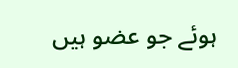ہوئے جو عضو ہیں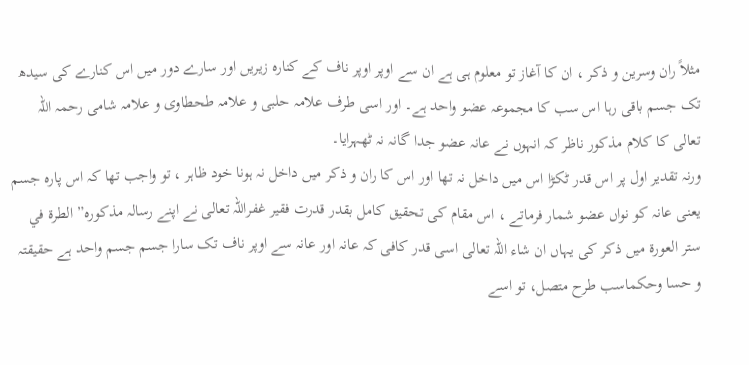مثلاً ران وسرین و ذکر ، ان کا آغاز تو معلوم ہی ہے ان سے اوپر اوپر ناف کے کنارہ زیریں اور سارے دور میں اس کنارے کی سیدھ تک جسم باقی رہا اس سب کا مجموعہ عضو واحد ہے۔ اور اسی طرف علامہ حلبی و علامہ طحطاوی و علامہ شامی رحمہ اللہ تعالی کا کلام مذکور ناظر کہ انہوں نے عانہ عضو جدا گانہ نہ ٹھہرایا۔
ورنہ تقدیر اول پر اس قدر ٹکڑا اس میں داخل نہ تھا اور اس کا ران و ذکر میں داخل نہ ہونا خود ظاہر ، تو واجب تھا کہ اس پارہ جسم یعنی عانہ کو نواں عضو شمار فرماتے ، اس مقام کی تحقیق کامل بقدر قدرت فقیر غفراللہ تعالی نے اپنے رسالہ مذکوره” الطرة في ستر العورة میں ذکر کی یہاں ان شاء اللہ تعالی اسی قدر کافی کہ عانہ اور عانہ سے اوپر ناف تک سارا جسم جسم واحد ہے حقیقتہ و حسا وحکماسب طرح متصل، تو اسے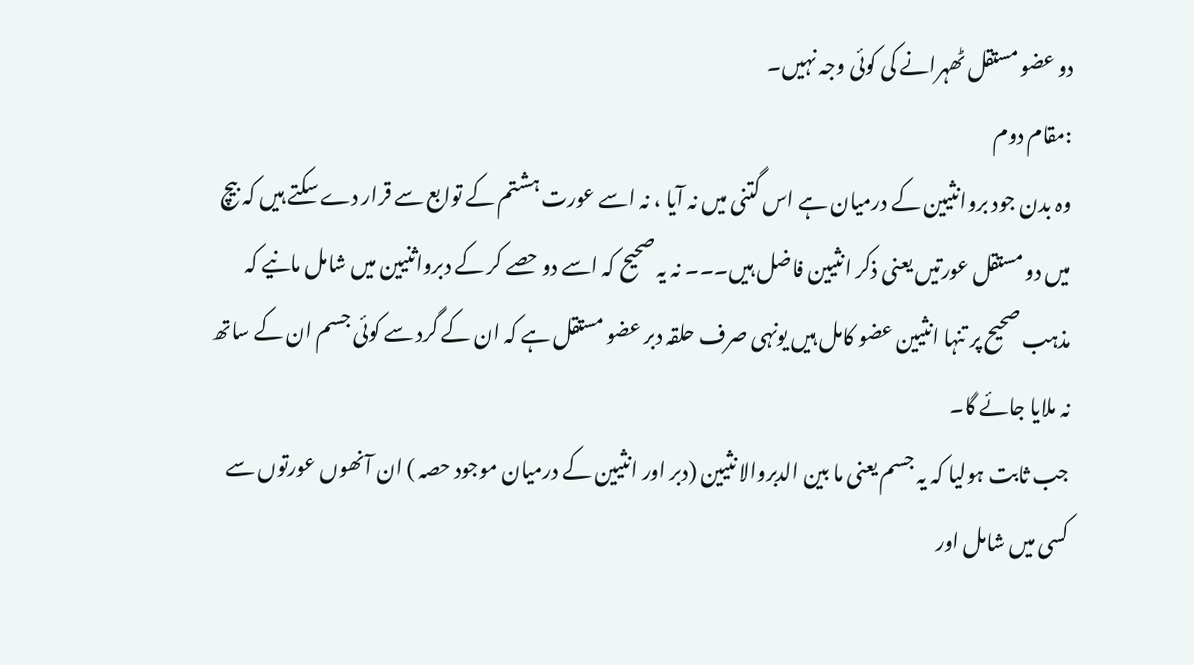دو عضو مستقل ٹھہرانے کی کوئی وجہ نہیں۔
:مقام دوم
وہ بدن جود بروانثیین کے درمیان ہے اس گتنی میں نہ آیا ، نہ اسے عورت ہشتم کے توابع سے قرار دے سکتے ہیں کہ بیچ میں دو مستقل عورتیں یعنی ذکر انثیین فاضل ہیں۔۔۔ نہ یہ صحیح کہ اسے دو حصے کر کے دبرواثنیین میں شامل مانیے کہ مذہب صحیح پر تنہا انثیین عضو کامل ہیں یونہی صرف حلقہ دبر عضو مستقل ہے کہ ان کے گرد سے کوئی جسم ان کے ساتھ نہ ملایا جائے گا۔
جب ثابت ہولیا کہ یہ جسم یعنی ما بین الدبروالا نثیین (دبر اور انثیین کے درمیان موجود حصہ ) ان آنھوں عورتوں سے کسی میں شامل اور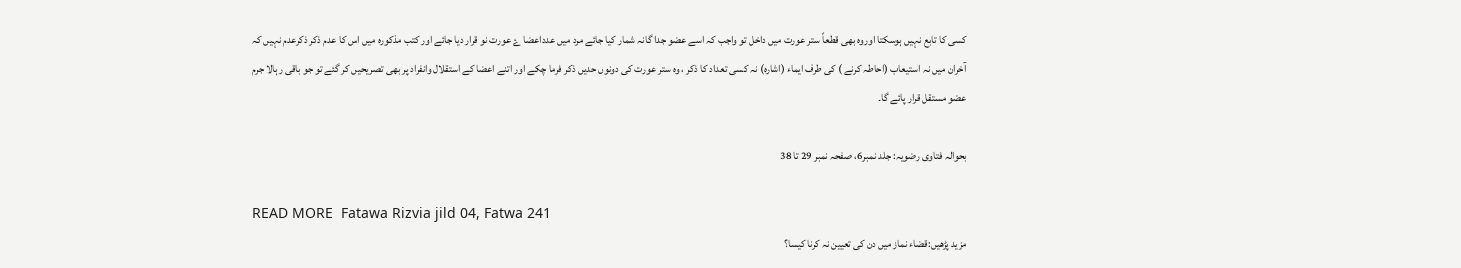کسی کا تابع نہیں ہوسکتا اوروہ بھی قطعاً ستر عورت میں داخل تو واجب کہ اسے عضو جدا گانہ شمار کیا جائے مرد میں عدداعضا ۓ عورت نو قرار دیا جائے اور کتب مذکورہ میں اس کا عدم ذکر ذکرعدم نہیں کہ آخران میں نہ استیعاب (احاطہ کرنے ) کی طرف ایماء (اشارہ) نہ کسی تعداد کا ذکر ، وہ ستر عورت کی دونوں حدیں ذکر فرما چکے اور اتنے اعضا کے استقلال وانفراد پر بھی تصریحیں کر گئے تو جو باقی رہالا جرم عضو مستقل قرار پائے گا۔

بحوالہ فتاوی رضویہ: جلد نمبر6، صفحہ نمبر 29 تا 38

READ MORE  Fatawa Rizvia jild 04, Fatwa 241
مزید پڑھیں:قضاء نماز میں دن کی تعیین نہ کرنا کیسا؟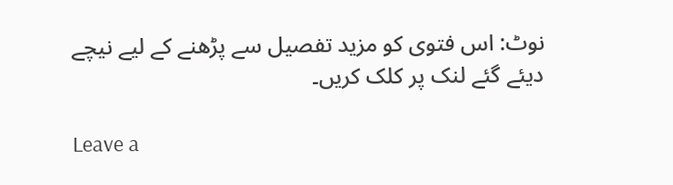نوٹ: اس فتوی کو مزید تفصیل سے پڑھنے کے لیے نیچے دیئے گئے لنک پر کلک کریں۔

Leave a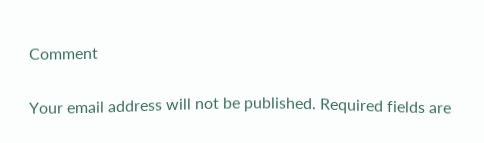Comment

Your email address will not be published. Required fields are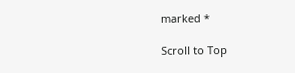marked *

Scroll to Top